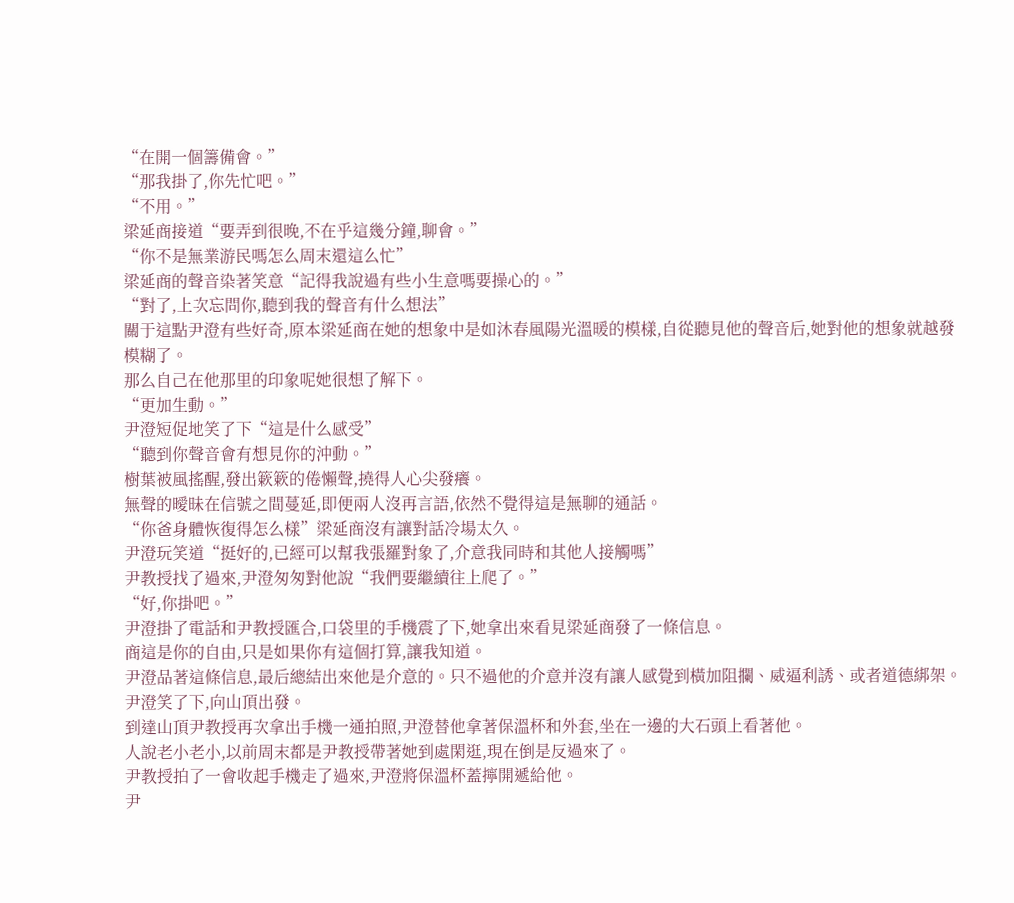“在開一個籌備會。”
“那我掛了,你先忙吧。”
“不用。”
梁延商接道“要弄到很晚,不在乎這幾分鐘,聊會。”
“你不是無業游民嗎怎么周末還這么忙”
梁延商的聲音染著笑意“記得我說過有些小生意嗎要操心的。”
“對了,上次忘問你,聽到我的聲音有什么想法”
關于這點尹澄有些好奇,原本梁延商在她的想象中是如沐春風陽光溫暖的模樣,自從聽見他的聲音后,她對他的想象就越發模糊了。
那么自己在他那里的印象呢她很想了解下。
“更加生動。”
尹澄短促地笑了下“這是什么感受”
“聽到你聲音會有想見你的沖動。”
樹葉被風搖醒,發出簌簌的倦懶聲,撓得人心尖發癢。
無聲的曖昧在信號之間蔓延,即便兩人沒再言語,依然不覺得這是無聊的通話。
“你爸身體恢復得怎么樣”梁延商沒有讓對話冷場太久。
尹澄玩笑道“挺好的,已經可以幫我張羅對象了,介意我同時和其他人接觸嗎”
尹教授找了過來,尹澄匆匆對他說“我們要繼續往上爬了。”
“好,你掛吧。”
尹澄掛了電話和尹教授匯合,口袋里的手機震了下,她拿出來看見梁延商發了一條信息。
商這是你的自由,只是如果你有這個打算,讓我知道。
尹澄品著這條信息,最后總結出來他是介意的。只不過他的介意并沒有讓人感覺到橫加阻攔、威逼利誘、或者道德綁架。尹澄笑了下,向山頂出發。
到達山頂尹教授再次拿出手機一通拍照,尹澄替他拿著保溫杯和外套,坐在一邊的大石頭上看著他。
人說老小老小,以前周末都是尹教授帶著她到處閑逛,現在倒是反過來了。
尹教授拍了一會收起手機走了過來,尹澄將保溫杯蓋擰開遞給他。
尹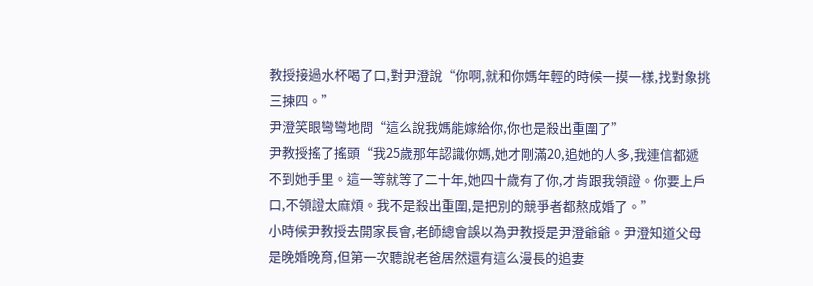教授接過水杯喝了口,對尹澄說“你啊,就和你媽年輕的時候一摸一樣,找對象挑三揀四。”
尹澄笑眼彎彎地問“這么說我媽能嫁給你,你也是殺出重圍了”
尹教授搖了搖頭“我25歲那年認識你媽,她才剛滿20,追她的人多,我連信都遞不到她手里。這一等就等了二十年,她四十歲有了你,才肯跟我領證。你要上戶口,不領證太麻煩。我不是殺出重圍,是把別的競爭者都熬成婚了。”
小時候尹教授去開家長會,老師總會誤以為尹教授是尹澄爺爺。尹澄知道父母是晚婚晚育,但第一次聽說老爸居然還有這么漫長的追妻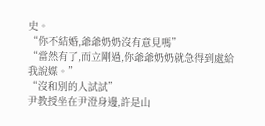史。
“你不結婚,爺爺奶奶沒有意見嗎”
“當然有了,而立剛過,你爺爺奶奶就急得到處給我說媒。”
“沒和別的人試試”
尹教授坐在尹澄身邊,許是山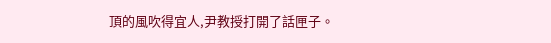頂的風吹得宜人,尹教授打開了話匣子。